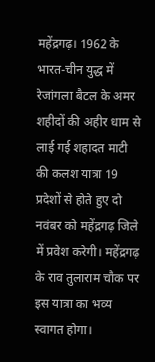महेंद्रगढ़। 1962 के भारत-चीन युद्ध में रेजांगला बैटल के अमर शहीदों की अहीर धाम से लाई गई शहादत माटी की कलश यात्रा 19 प्रदेशों से होते हुए दो नवंबर को महेंद्रगढ़ जिले में प्रवेश करेगी। महेंद्रगढ़ के राव तुलाराम चौक पर इस यात्रा का भव्य स्वागत होगा।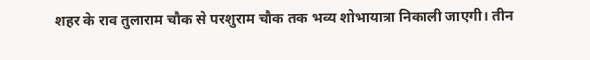शहर के राव तुलाराम चौक से परशुराम चौक तक भव्य शोभायात्रा निकाली जाएगी। तीन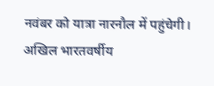नवंबर को यात्रा नारनौल में पहुंचेगी।
अखिल भारतवर्षीय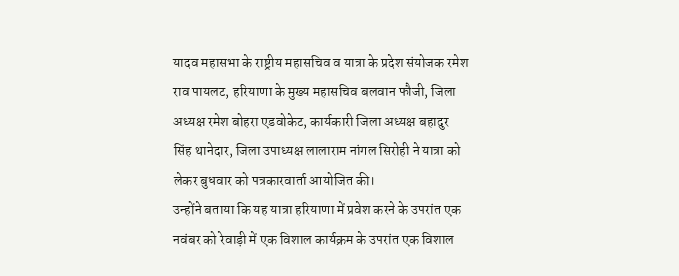यादव महासभा के राष्ट्रीय महासचिव व यात्रा के प्रदेश संयोजक रमेश राव पायलट, हरियाणा के मुख्य महासचिव बलवान फौजी, जिला अध्यक्ष रमेश बोहरा एडवोकेट, कार्यकारी जिला अध्यक्ष बहादुर सिंह थानेदार, जिला उपाध्यक्ष लालाराम नांगल सिरोही ने यात्रा को लेकर बुधवार को पत्रकारवार्ता आयोजित की।
उन्होंने बताया कि यह यात्रा हरियाणा में प्रवेश करने के उपरांत एक नवंबर को रेवाड़ी में एक विशाल कार्यक्रम के उपरांत एक विशाल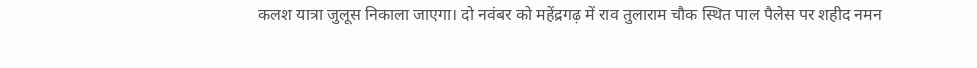कलश यात्रा जुलूस निकाला जाएगा। दो नवंबर को महेंद्रगढ़ में राव तुलाराम चौक स्थित पाल पैलेस पर शहीद नमन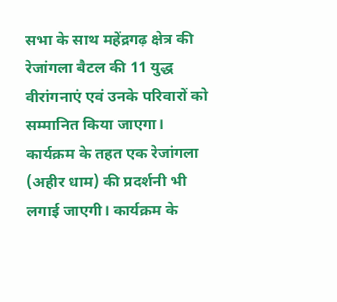सभा के साथ महेंद्रगढ़ क्षेत्र की रेजांगला बैटल की 11 युद्ध वीरांगनाएं एवं उनके परिवारों को सम्मानित किया जाएगा।
कार्यक्रम के तहत एक रेजांगला (अहीर धाम) की प्रदर्शनी भी लगाई जाएगी। कार्यक्रम के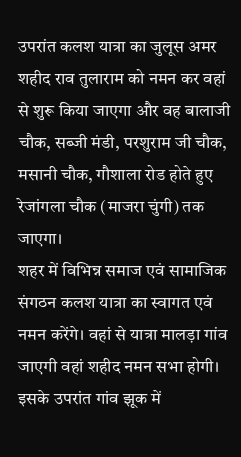उपरांत कलश यात्रा का जुलूस अमर शहीद राव तुलाराम को नमन कर वहां से शुरू किया जाएगा और वह बालाजी चौक, सब्जी मंडी, परशुराम जी चौक, मसानी चौक, गौशाला रोड होते हुए रेजांगला चौक (माजरा चुंगी) तक जाएगा।
शहर में विभिन्न समाज एवं सामाजिक संगठन कलश यात्रा का स्वागत एवं नमन करेंगे। वहां से यात्रा मालड़ा गांव जाएगी वहां शहीद नमन सभा होगी। इसके उपरांत गांव झूक में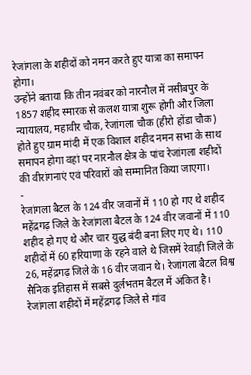रेजांगला के शहीदों को नमन करते हुए यात्रा का समापन होगा।
उन्होंने बताया कि तीन नवंबर को नारनौल में नसीबपुर के 1857 शहीद स्मारक से कलश यात्रा शुरू होगी और जिला न्यायालय, महावीर चौक, रेजांगला चौक (हीरो होंडा चौक) होते हुए ग्राम मांदी में एक विशाल शहीद नमन सभा के साथ समापन होगा वहां पर नारनौल क्षेत्र के पांच रेजांगला शहीदों की वीरांगनाएं एवं परिवारों को सम्मानित किया जाएगा।
-
रेजांगला बैटल के 124 वीर जवानों में 110 हो गए थे शहीद
महेंद्रगढ़ जिले के रेजांगला बैटल के 124 वीर जवानों में 110 शहीद हो गए थे और चार युद्ध बंदी बना लिए गए थे। 110 शहीदों में 60 हरियाणा के रहने वाले थे जिसमें रेवाड़ी जिले के 26, महेंद्रगढ़ जिले के 16 वीर जवान थे। रेजांगला बैटल विश्व सैनिक इतिहास में सबसे दुर्लभतम बैटल में अंकित है। रेजांगला शहीदों में महेंद्रगढ़ जिले से गांव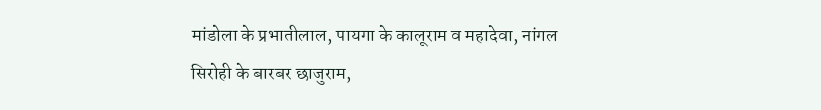मांडोला के प्रभातीलाल, पायगा के कालूराम व महादेवा, नांगल सिरोही के बारबर छाजुराम,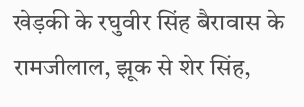खेड़की के रघुवीर सिंह बैरावास के रामजीलाल, झूक से शेर सिंह,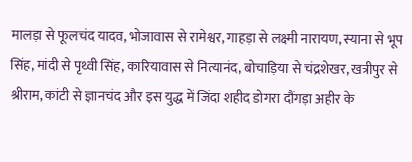मालड़ा से फूलचंद यादव, भोजावास से रामेश्वर, गाहड़ा से लक्ष्मी नारायण, स्याना से भूप सिंह, मांदी से पृथ्वी सिंह, कारियावास से नित्यानंद, बोचाड़िया से चंद्रशेखर, खत्रीपुर से श्रीराम, कांटी से ज्ञानचंद और इस युद्ध में जिंदा शहीद डोगरा दौंगड़ा अहीर के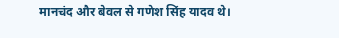मानचंद और बेवल से गणेश सिंह यादव थे।